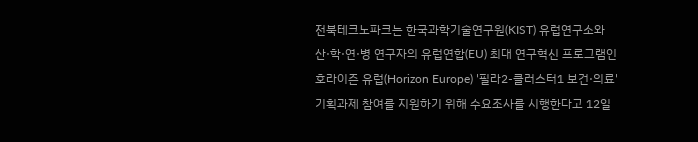전북테크노파크는 한국과학기술연구원(KIST) 유럽연구소와 산·학·연·병 연구자의 유럽연합(EU) 최대 연구혁신 프로그램인 호라이즌 유럽(Horizon Europe) '필라2-클러스터1 보건·의료' 기획과제 참여를 지원하기 위해 수요조사를 시행한다고 12일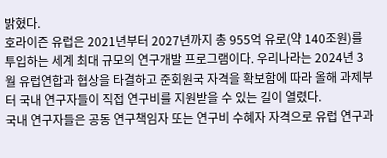밝혔다.
호라이즌 유럽은 2021년부터 2027년까지 총 955억 유로(약 140조원)를 투입하는 세계 최대 규모의 연구개발 프로그램이다. 우리나라는 2024년 3월 유럽연합과 협상을 타결하고 준회원국 자격을 확보함에 따라 올해 과제부터 국내 연구자들이 직접 연구비를 지원받을 수 있는 길이 열렸다.
국내 연구자들은 공동 연구책임자 또는 연구비 수혜자 자격으로 유럽 연구과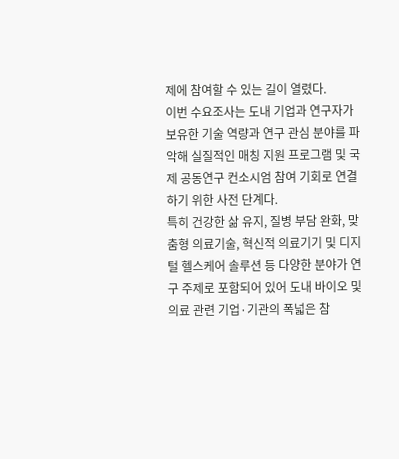제에 참여할 수 있는 길이 열렸다.
이번 수요조사는 도내 기업과 연구자가 보유한 기술 역량과 연구 관심 분야를 파악해 실질적인 매칭 지원 프로그램 및 국제 공동연구 컨소시엄 참여 기회로 연결하기 위한 사전 단계다.
특히 건강한 삶 유지, 질병 부담 완화, 맞춤형 의료기술, 혁신적 의료기기 및 디지털 헬스케어 솔루션 등 다양한 분야가 연구 주제로 포함되어 있어 도내 바이오 및 의료 관련 기업·기관의 폭넓은 참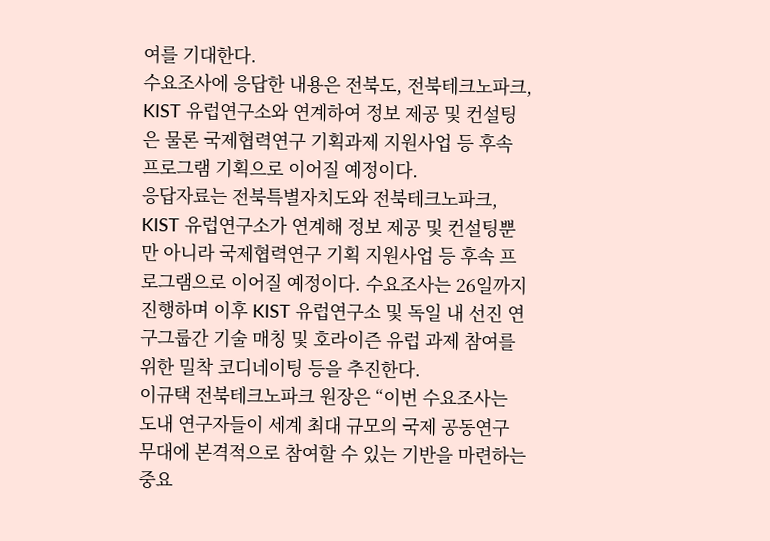여를 기대한다.
수요조사에 응답한 내용은 전북도, 전북테크노파크, KIST 유럽연구소와 연계하여 정보 제공 및 컨설팅은 물론 국제협력연구 기획과제 지원사업 등 후속 프로그램 기획으로 이어질 예정이다.
응답자료는 전북특별자치도와 전북테크노파크, KIST 유럽연구소가 연계해 정보 제공 및 컨설팅뿐만 아니라 국제협력연구 기획 지원사업 등 후속 프로그램으로 이어질 예정이다. 수요조사는 26일까지 진행하며 이후 KIST 유럽연구소 및 독일 내 선진 연구그룹간 기술 매칭 및 호라이즌 유럽 과제 참여를 위한 밀착 코디네이팅 등을 추진한다.
이규택 전북테크노파크 원장은 “이번 수요조사는 도내 연구자들이 세계 최대 규모의 국제 공동연구 무대에 본격적으로 참여할 수 있는 기반을 마련하는 중요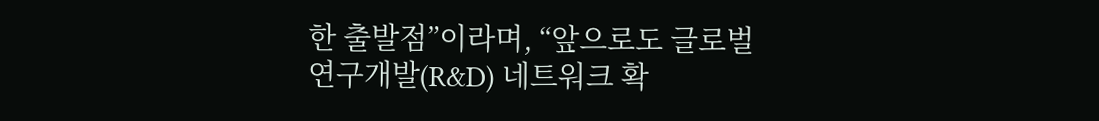한 출발점”이라며, “앞으로도 글로벌 연구개발(R&D) 네트워크 확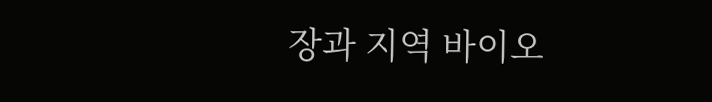장과 지역 바이오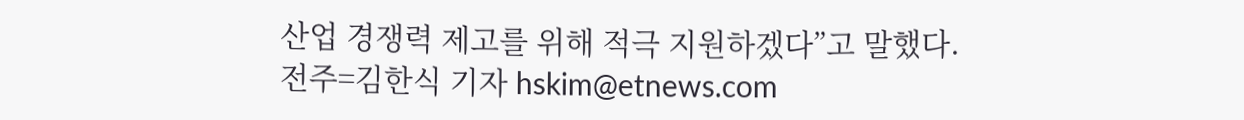산업 경쟁력 제고를 위해 적극 지원하겠다”고 말했다.
전주=김한식 기자 hskim@etnews.com